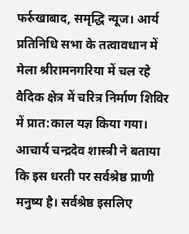फर्रुखाबाद, समृद्धि न्यूज। आर्य प्रतिनिधि सभा के तत्वावधान में मेला श्रीरामनगरिया में चल रहे वैदिक क्षेत्र में चरित्र निर्माण शिविर में प्रात:काल यज्ञ किया गया। आचार्य चन्द्रदेव शास्त्री ने बताया कि इस धरती पर सर्वश्रेष्ठ प्राणी मनुष्य है। सर्वश्रेष्ठ इसलिए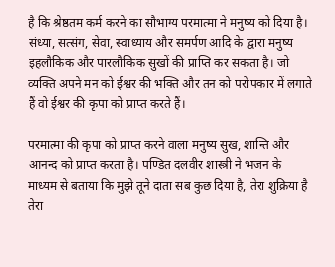है कि श्रेष्ठतम कर्म करने का सौभाग्य परमात्मा ने मनुष्य को दिया है। संध्या, सत्संग, सेवा, स्वाध्याय और समर्पण आदि के द्वारा मनुष्य इहलौकिक और पारलौकिक सुखों की प्राप्ति कर सकता है। जो व्यक्ति अपने मन को ईश्वर की भक्ति और तन को परोपकार में लगाते हैं वो ईश्वर की कृपा को प्राप्त करते हैं।

परमात्मा की कृपा को प्राप्त करने वाला मनुष्य सुख, शान्ति और आनन्द को प्राप्त करता है। पण्डित दलवीर शास्त्री ने भजन के माध्यम से बताया कि मुझे तूने दाता सब कुछ दिया है, तेरा शुक्रिया है तेरा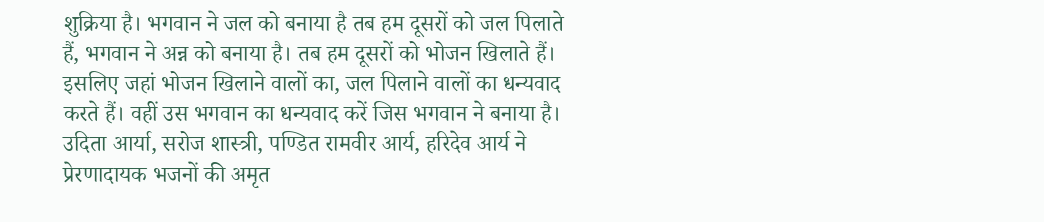शुक्रिया है। भगवान ने जल को बनाया है तब हम दूसरों को जल पिलाते हैं, भगवान ने अन्न को बनाया है। तब हम दूसरों को भोजन खिलाते हैं। इसलिए जहां भोजन खिलाने वालों का, जल पिलाने वालों का धन्यवाद करते हैं। वहीं उस भगवान का धन्यवाद करें जिस भगवान ने बनाया है। उदिता आर्या, सरोज शास्त्री, पण्डित रामवीर आर्य, हरिदेव आर्य ने प्रेरणादायक भजनों की अमृत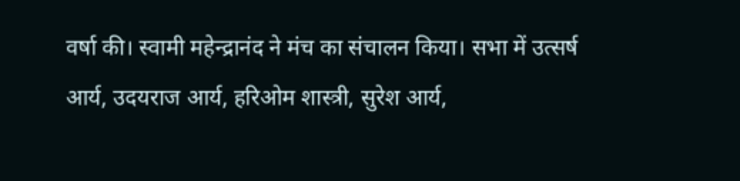वर्षा की। स्वामी महेन्द्रानंद ने मंच का संचालन किया। सभा में उत्सर्ष आर्य, उदयराज आर्य, हरिओम शास्त्री, सुरेश आर्य,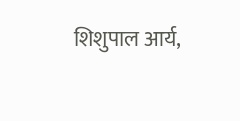शिशुपाल आर्य,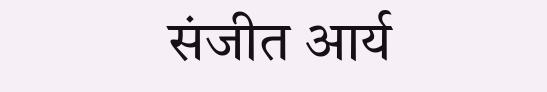संजीत आर्य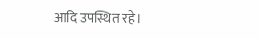आदि उपस्थित रहे।